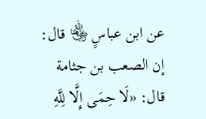عن ابن عباسٍ ﵄ قال: إن الصعب بن جثامة قال: «لَا حِمَى إِلَّا لِلَّهِ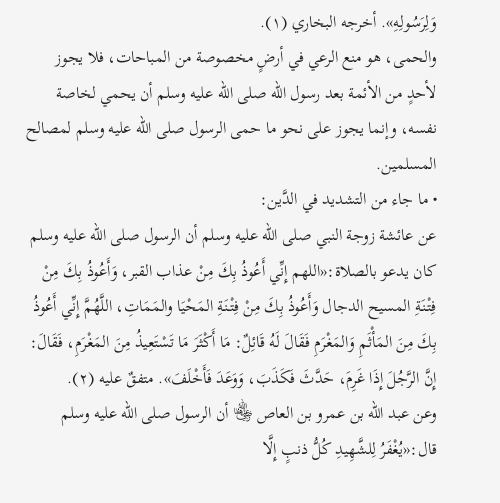وَلِرَسُولِهِ». أخرجه البخاري (١).
والحمى، هو منع الرعي في أرضٍ مخصوصة من المباحات، فلا يجوز لأحدٍ من الأئمة بعد رسول الله صلى الله عليه وسلم أن يحمي لخاصة نفسه، وإنما يجوز على نحو ما حمى الرسول صلى الله عليه وسلم لمصالح المسلمين.
• ما جاء من التشديد في الدَّين:
عن عائشة زوجة النبي صلى الله عليه وسلم أن الرسول صلى الله عليه وسلم كان يدعو بالصلاة:«اللهم إِنِّي أَعُوذُ بِكَ مِنْ عذاب القبر، وَأَعُوذُ بِكَ مِنْ فِتْنَةِ المسيح الدجال وَأَعُوذُ بِكَ مِنْ فِتْنَةِ المَحْيَا والمَمَاتِ، اللَّهُمَّ إِنِّي أَعُوذُ بِكَ مِنَ المَأْثَمِ وَالمَغْرَمِ فَقَالَ لَهُ قَائِلٌ: مَا أَكْثَرَ مَا تَسْتَعِيذُ مِنَ المَغْرَمِ، فَقَالَ: إِنَّ الرَّجُلَ إِذَا غَرِمَ، حَدَّثَ فَكَذَبَ، وَوَعَدَ فَأَخْلَفَ». متفقٌ عليه (٢).
وعن عبد الله بن عمرو بن العاص ﵄ أن الرسول صلى الله عليه وسلم قال:«يُغْفَرُ لِلشَّهِيدِ كُلُّ ذنبٍ إِلَّا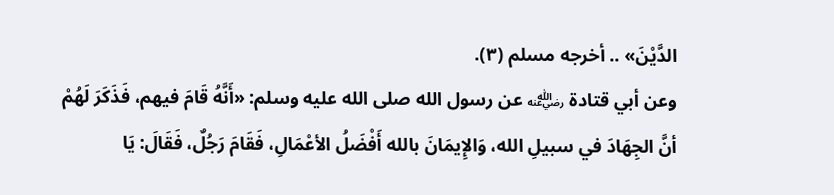الدَّيْنَ» .. أخرجه مسلم (٣).
وعن أبي قتادة ﵁ عن رسول الله صلى الله عليه وسلم: «أَنَّهُ قَامَ فيهم، فَذَكَرَ لَهُمْ أنَّ الجِهَادَ في سبيلِ الله، وَالإِيمَانَ بالله أَفْضَلُ الأعْمَالِ، فَقَامَ رَجُلٌ، فَقَالَ: يَا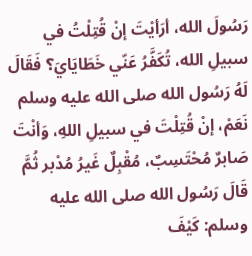رَسُولَ الله، أرَأيْتَ إنْ قُتِلْتُ في سبيلِ الله، تُكَفَّرُ عَنّي خَطَايَايَ؟ فَقَالَ لَهُ رَسُول الله صلى الله عليه وسلم نَعَمْ، إنْ قُتِلْتَ في سبيلِ اللهِ، وَأنْتَ صَابرٌ مُحْتَسِبٌ، مُقْبِلٌ غَيرُ مُدْبر ثُمَّ قَالَ رَسُول الله صلى الله عليه وسلم: كَيْفَ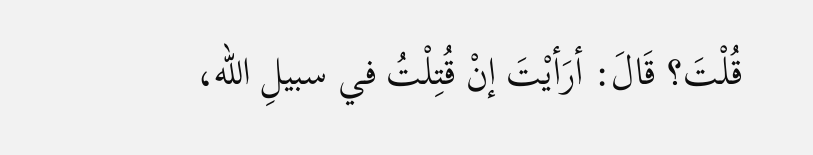قُلْتَ؟ قَالَ: أرَأيْتَ إنْ قُتِلْتُ في سبيلِ الله،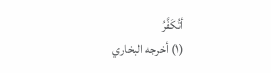أتُكَفَّرُ
(١) أخرجه البخاري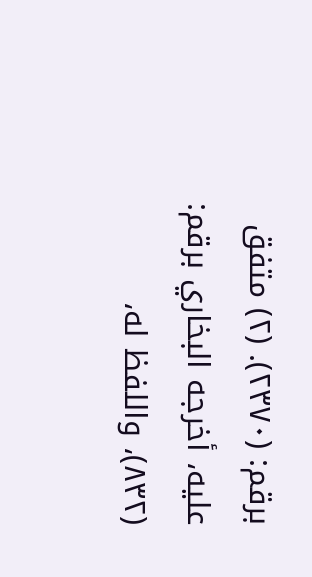برقم: (٢٣٧٠). (٢) متفق عليه، أخرجه البخاري برقم: (٨٣٢)، واللفظ له،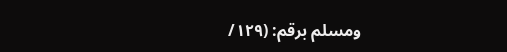ومسلم برقم: (١٢٩/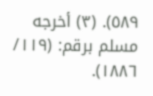٥٨٩). (٣) أخرجه مسلم برقم: (١١٩/ ١٨٨٦).